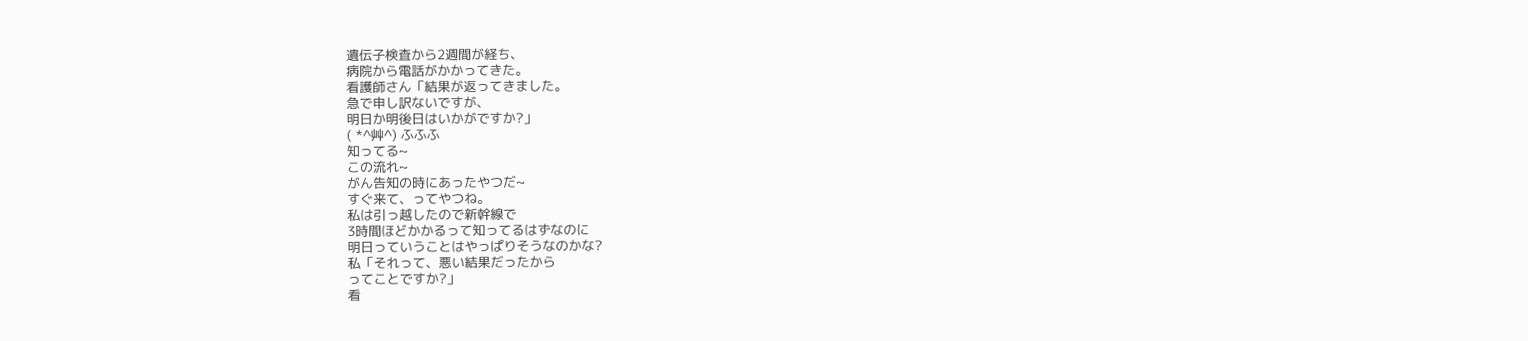遺伝子検査から2週間が経ち、
病院から電話がかかってきた。
看護師さん「結果が返ってきました。
急で申し訳ないですが、
明日か明後日はいかがですか?」
( *^艸^) ふふふ
知ってる~
この流れ~
がん告知の時にあったやつだ~
すぐ来て、ってやつね。
私は引っ越したので新幹線で
3時間ほどかかるって知ってるはずなのに
明日っていうことはやっぱりそうなのかな?
私「それって、悪い結果だったから
ってことですか?」
看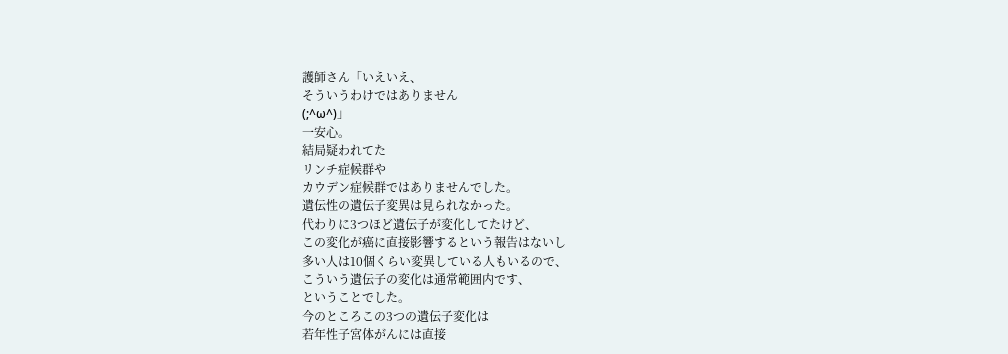護師さん「いえいえ、
そういうわけではありません
(;^ω^)」
一安心。
結局疑われてた
リンチ症候群や
カウデン症候群ではありませんでした。
遺伝性の遺伝子変異は見られなかった。
代わりに3つほど遺伝子が変化してたけど、
この変化が癌に直接影響するという報告はないし
多い人は10個くらい変異している人もいるので、
こういう遺伝子の変化は通常範囲内です、
ということでした。
今のところこの3つの遺伝子変化は
若年性子宮体がんには直接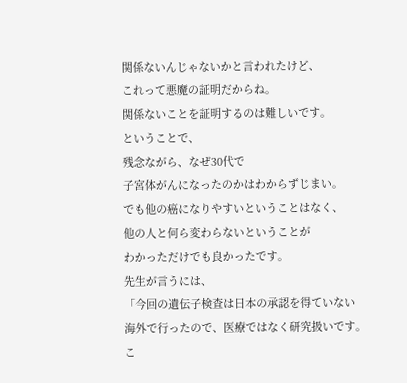関係ないんじゃないかと言われたけど、
これって悪魔の証明だからね。
関係ないことを証明するのは難しいです。
ということで、
残念ながら、なぜ30代で
子宮体がんになったのかはわからずじまい。
でも他の癌になりやすいということはなく、
他の人と何ら変わらないということが
わかっただけでも良かったです。
先生が言うには、
「今回の遺伝子検査は日本の承認を得ていない
海外で行ったので、医療ではなく研究扱いです。
こ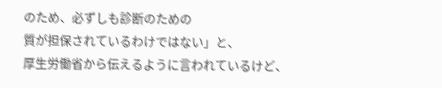のため、必ずしも診断のための
質が担保されているわけではない」と、
厚生労働省から伝えるように言われているけど、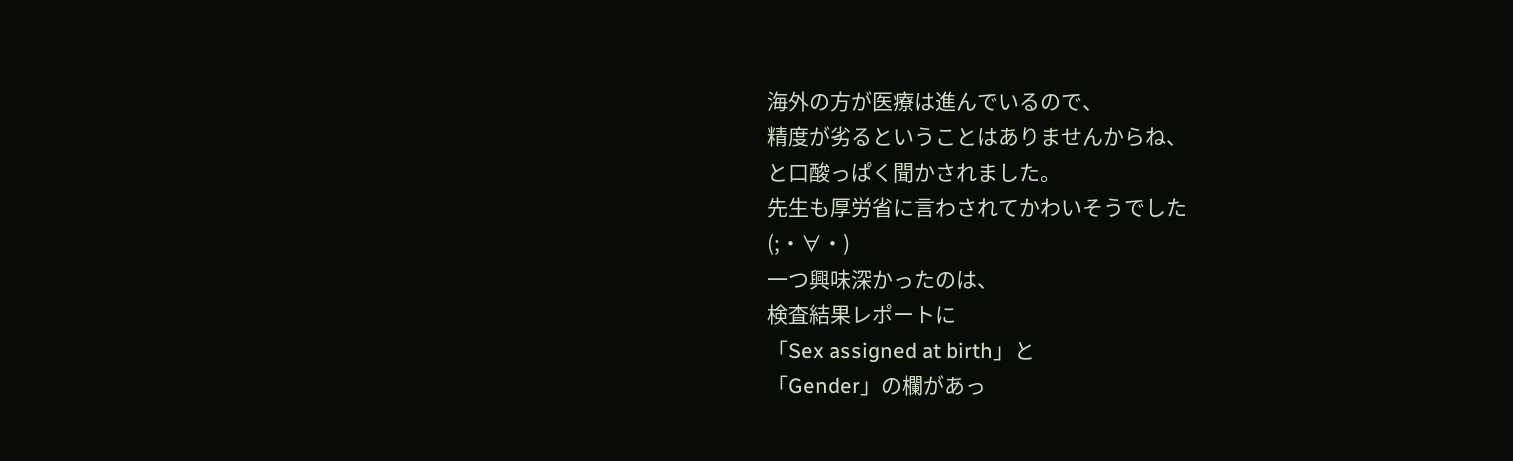海外の方が医療は進んでいるので、
精度が劣るということはありませんからね、
と口酸っぱく聞かされました。
先生も厚労省に言わされてかわいそうでした
(;・∀・)
一つ興味深かったのは、
検査結果レポートに
「Sex assigned at birth」と
「Gender」の欄があっ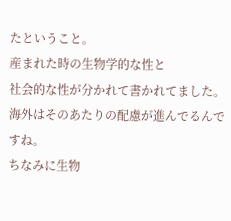たということ。
産まれた時の生物学的な性と
社会的な性が分かれて書かれてました。
海外はそのあたりの配慮が進んでるんですね。
ちなみに生物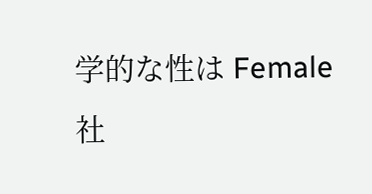学的な性は Female
社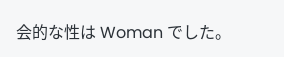会的な性は Woman でした。